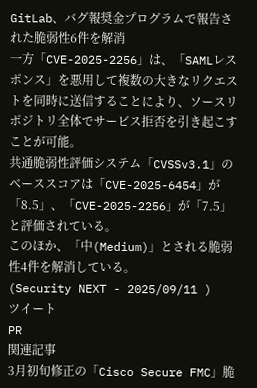GitLab、バグ報奨金プログラムで報告された脆弱性6件を解消
一方「CVE-2025-2256」は、「SAMLレスポンス」を悪用して複数の大きなリクエストを同時に送信することにより、ソースリポジトリ全体でサービス拒否を引き起こすことが可能。
共通脆弱性評価システム「CVSSv3.1」のベーススコアは「CVE-2025-6454」が「8.5」、「CVE-2025-2256」が「7.5」と評価されている。
このほか、「中(Medium)」とされる脆弱性4件を解消している。
(Security NEXT - 2025/09/11 )
ツイート
PR
関連記事
3月初旬修正の「Cisco Secure FMC」脆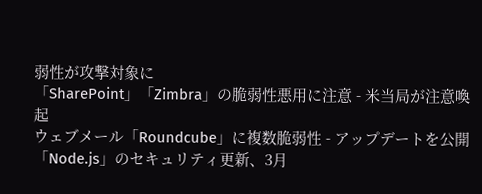弱性が攻撃対象に
「SharePoint」「Zimbra」の脆弱性悪用に注意 - 米当局が注意喚起
ウェブメール「Roundcube」に複数脆弱性 - アップデートを公開
「Node.js」のセキュリティ更新、3月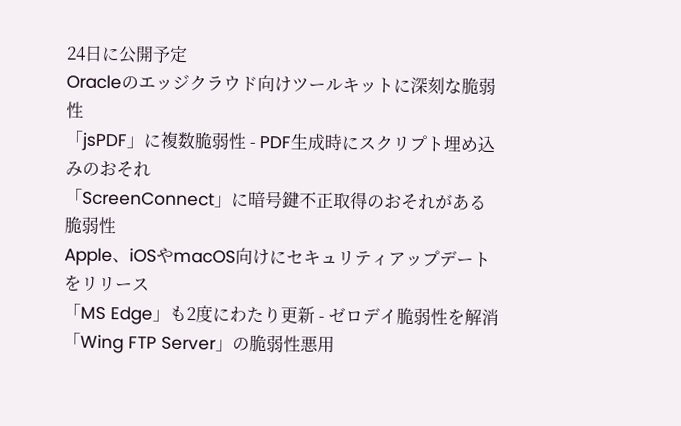24日に公開予定
Oracleのエッジクラウド向けツールキットに深刻な脆弱性
「jsPDF」に複数脆弱性 - PDF生成時にスクリプト埋め込みのおそれ
「ScreenConnect」に暗号鍵不正取得のおそれがある脆弱性
Apple、iOSやmacOS向けにセキュリティアップデートをリリース
「MS Edge」も2度にわたり更新 - ゼロデイ脆弱性を解消
「Wing FTP Server」の脆弱性悪用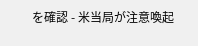を確認 - 米当局が注意喚起